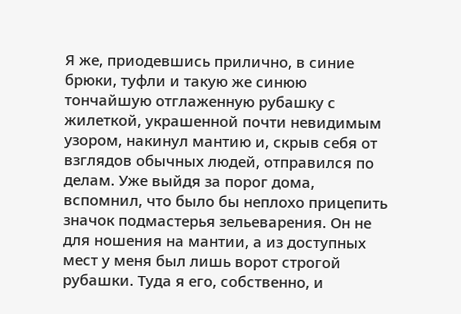Я же, приодевшись прилично, в синие брюки, туфли и такую же синюю тончайшую отглаженную рубашку с жилеткой, украшенной почти невидимым узором, накинул мантию и, скрыв себя от взглядов обычных людей, отправился по делам. Уже выйдя за порог дома, вспомнил, что было бы неплохо прицепить значок подмастерья зельеварения. Он не для ношения на мантии, а из доступных мест у меня был лишь ворот строгой рубашки. Туда я его, собственно, и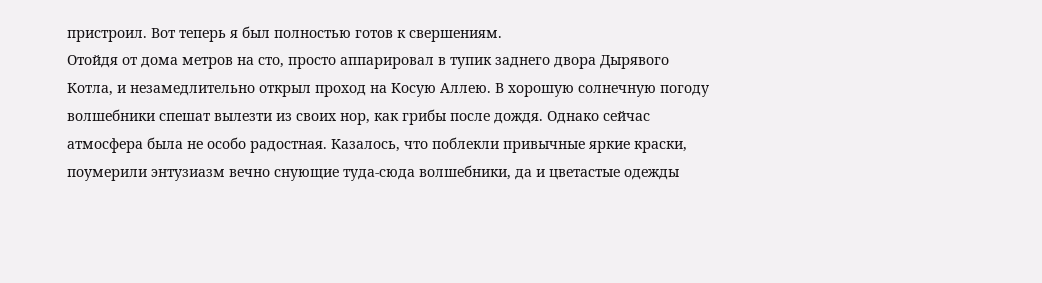пристроил. Вот теперь я был полностью готов к свершениям.
Отойдя от дома метров на сто, просто аппарировал в тупик заднего двора Дырявого Котла, и незамедлительно открыл проход на Косую Аллею. В хорошую солнечную погоду волшебники спешат вылезти из своих нор, как грибы после дождя. Однако сейчас атмосфера была не особо радостная. Казалось, что поблекли привычные яркие краски, поумерили энтузиазм вечно снующие туда-сюда волшебники, да и цветастые одежды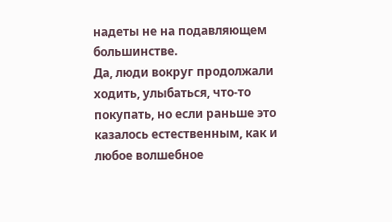надеты не на подавляющем большинстве.
Да, люди вокруг продолжали ходить, улыбаться, что-то покупать, но если раньше это казалось естественным, как и любое волшебное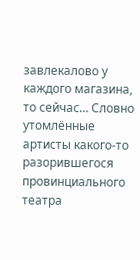завлекалово у каждого магазина, то сейчас… Словно утомлённые артисты какого-то разорившегося провинциального театра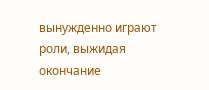вынужденно играют роли, выжидая окончание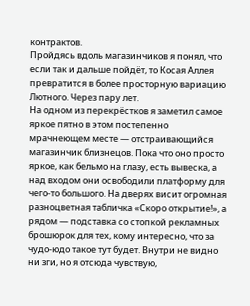контрактов.
Пройдясь вдоль магазинчиков я понял, что если так и дальше пойдёт, то Косая Аллея превратится в более просторную вариацию Лютного. Через пару лет.
На одном из перекрёстков я заметил самое яркое пятно в этом постепенно мрачнеющем месте — отстраивающийся магазинчик близнецов. Пока что оно просто яркое, как бельмо на глазу, есть вывеска, а над входом они освободили платформу для чего-то большого. На дверях висит огромная разноцветная табличка «Скоро открытие!», а рядом — подставка со стопкой рекламных брошюрок для тех, кому интересно, что за чудо-юдо такое тут будет. Внутри не видно ни зги, но я отсюда чувствую,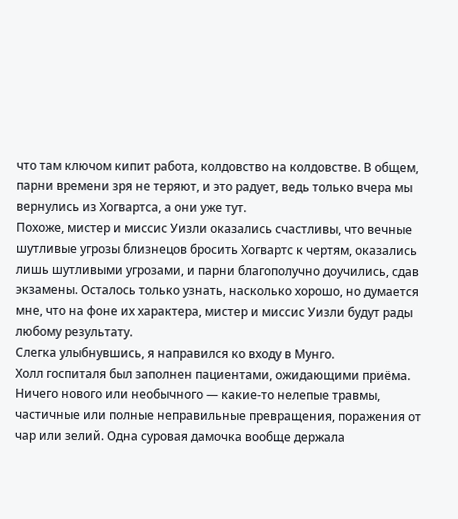что там ключом кипит работа, колдовство на колдовстве. В общем, парни времени зря не теряют, и это радует, ведь только вчера мы вернулись из Хогвартса, а они уже тут.
Похоже, мистер и миссис Уизли оказались счастливы, что вечные шутливые угрозы близнецов бросить Хогвартс к чертям, оказались лишь шутливыми угрозами, и парни благополучно доучились, сдав экзамены. Осталось только узнать, насколько хорошо, но думается мне, что на фоне их характера, мистер и миссис Уизли будут рады любому результату.
Слегка улыбнувшись, я направился ко входу в Мунго.
Холл госпиталя был заполнен пациентами, ожидающими приёма. Ничего нового или необычного — какие-то нелепые травмы, частичные или полные неправильные превращения, поражения от чар или зелий. Одна суровая дамочка вообще держала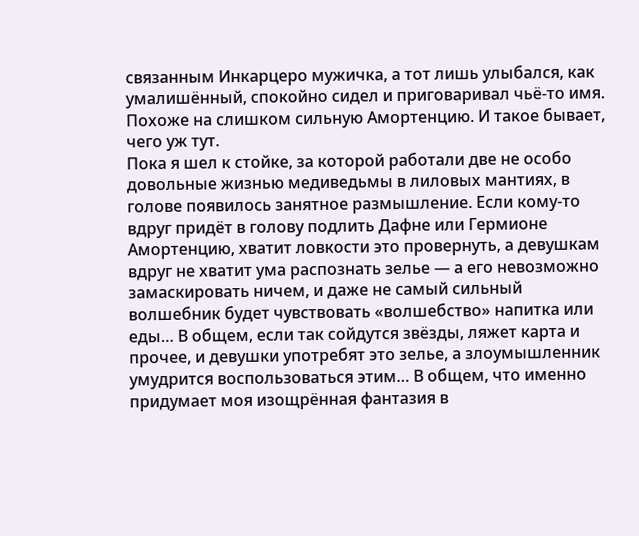связанным Инкарцеро мужичка, а тот лишь улыбался, как умалишённый, спокойно сидел и приговаривал чьё-то имя. Похоже на слишком сильную Амортенцию. И такое бывает, чего уж тут.
Пока я шел к стойке, за которой работали две не особо довольные жизнью медиведьмы в лиловых мантиях, в голове появилось занятное размышление. Если кому-то вдруг придёт в голову подлить Дафне или Гермионе Амортенцию, хватит ловкости это провернуть, а девушкам вдруг не хватит ума распознать зелье — а его невозможно замаскировать ничем, и даже не самый сильный волшебник будет чувствовать «волшебство» напитка или еды… В общем, если так сойдутся звёзды, ляжет карта и прочее, и девушки употребят это зелье, а злоумышленник умудрится воспользоваться этим… В общем, что именно придумает моя изощрённая фантазия в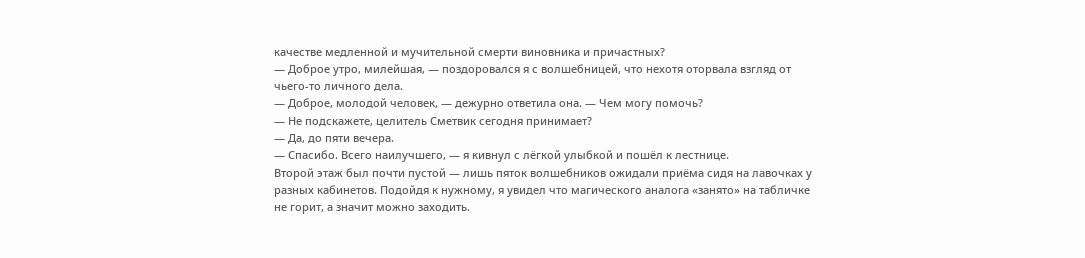качестве медленной и мучительной смерти виновника и причастных?
— Доброе утро, милейшая, — поздоровался я с волшебницей, что нехотя оторвала взгляд от чьего-то личного дела.
— Доброе, молодой человек, — дежурно ответила она. — Чем могу помочь?
— Не подскажете, целитель Сметвик сегодня принимает?
— Да, до пяти вечера.
— Спасибо. Всего наилучшего, — я кивнул с лёгкой улыбкой и пошёл к лестнице.
Второй этаж был почти пустой — лишь пяток волшебников ожидали приёма сидя на лавочках у разных кабинетов. Подойдя к нужному, я увидел что магического аналога «занято» на табличке не горит, а значит можно заходить.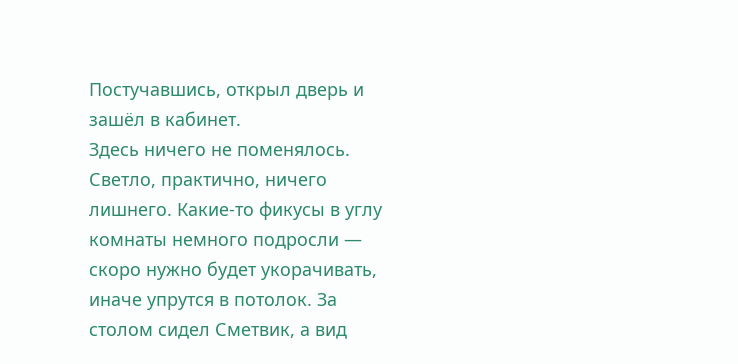Постучавшись, открыл дверь и зашёл в кабинет.
Здесь ничего не поменялось. Светло, практично, ничего лишнего. Какие-то фикусы в углу комнаты немного подросли — скоро нужно будет укорачивать, иначе упрутся в потолок. За столом сидел Сметвик, а вид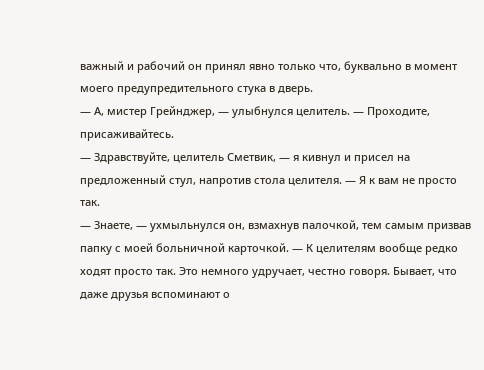важный и рабочий он принял явно только что, буквально в момент моего предупредительного стука в дверь.
— А, мистер Грейнджер, — улыбнулся целитель. — Проходите, присаживайтесь.
— Здравствуйте, целитель Сметвик, — я кивнул и присел на предложенный стул, напротив стола целителя. — Я к вам не просто так.
— Знаете, — ухмыльнулся он, взмахнув палочкой, тем самым призвав папку с моей больничной карточкой. — К целителям вообще редко ходят просто так. Это немного удручает, честно говоря. Бывает, что даже друзья вспоминают о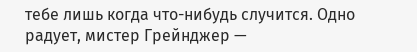тебе лишь когда что-нибудь случится. Одно радует, мистер Грейнджер —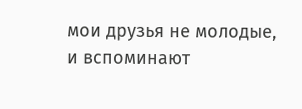мои друзья не молодые, и вспоминают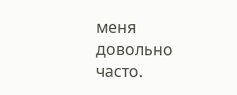меня довольно часто.